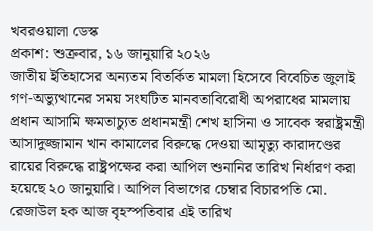খবরওয়ালা ডেস্ক
প্রকাশ: শুক্রবার, ১৬ জানুয়ারি ২০২৬
জাতীয় ইতিহাসের অন্যতম বিতর্কিত মামলা হিসেবে বিবেচিত জুলাই গণ-অভ্যুত্থানের সময় সংঘটিত মানবতাবিরোধী অপরাধের মামলায় প্রধান আসামি ক্ষমতাচ্যুত প্রধানমন্ত্রী শেখ হাসিনা ও সাবেক স্বরাষ্ট্রমন্ত্রী আসাদুজ্জামান খান কামালের বিরুদ্ধে দেওয়া আমৃত্যু কারাদণ্ডের রায়ের বিরুদ্ধে রাষ্ট্রপক্ষের করা আপিল শুনানির তারিখ নির্ধারণ করা হয়েছে ২০ জানুয়ারি। আপিল বিভাগের চেম্বার বিচারপতি মো. রেজাউল হক আজ বৃহস্পতিবার এই তারিখ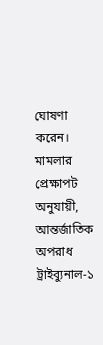ঘোষণা করেন।
মামলার প্রেক্ষাপট অনুযায়ী, আন্তর্জাতিক অপরাধ ট্রাইব্যুনাল-১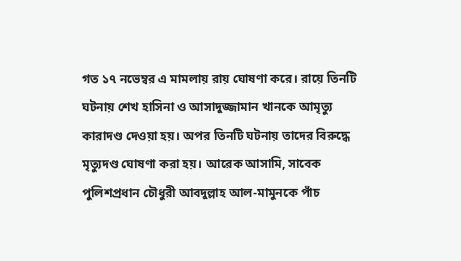গত ১৭ নভেম্বর এ মামলায় রায় ঘোষণা করে। রায়ে তিনটি ঘটনায় শেখ হাসিনা ও আসাদুজ্জামান খানকে আমৃত্যু কারাদণ্ড দেওয়া হয়। অপর তিনটি ঘটনায় তাদের বিরুদ্ধে মৃত্যুদণ্ড ঘোষণা করা হয়। আরেক আসামি, সাবেক পুলিশপ্রধান চৌধুরী আবদুল্লাহ আল-মামুনকে পাঁচ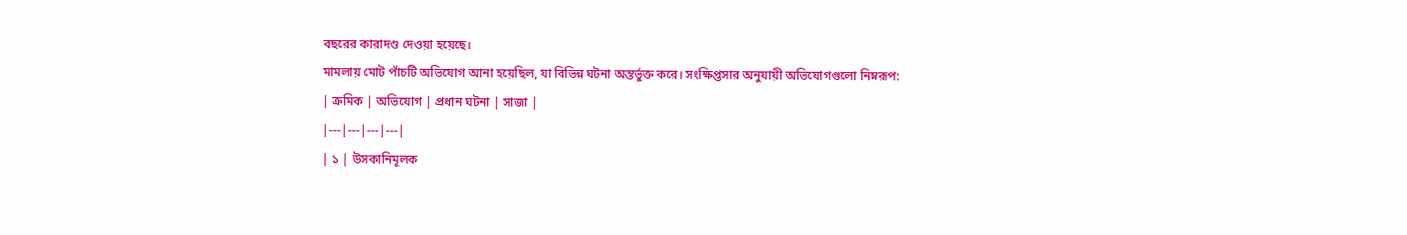বছরের কারাদণ্ড দেওয়া হয়েছে।
মামলায় মোট পাঁচটি অভিযোগ আনা হয়েছিল, যা বিভিন্ন ঘটনা অন্তর্ভুক্ত করে। সংক্ষিপ্তসার অনুযায়ী অভিযোগগুলো নিম্নরূপ:
| ক্রমিক | অভিযোগ | প্রধান ঘটনা | সাজা |
|---|---|---|---|
| ১ | উসকানিমূলক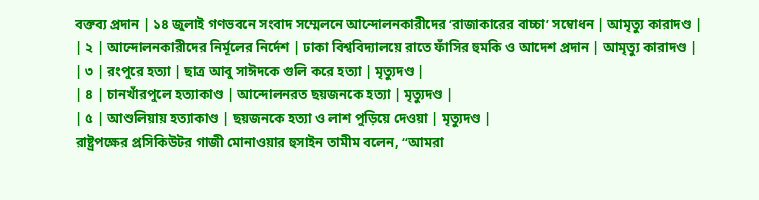বক্তব্য প্রদান | ১৪ জুলাই গণভবনে সংবাদ সম্মেলনে আন্দোলনকারীদের ‘রাজাকারের বাচ্চা’ সম্বোধন | আমৃত্যু কারাদণ্ড |
| ২ | আন্দোলনকারীদের নির্মূলের নির্দেশ | ঢাকা বিশ্ববিদ্যালয়ে রাতে ফাঁসির হুমকি ও আদেশ প্রদান | আমৃত্যু কারাদণ্ড |
| ৩ | রংপুরে হত্যা | ছাত্র আবু সাঈদকে গুলি করে হত্যা | মৃত্যুদণ্ড |
| ৪ | চানখাঁরপুলে হত্যাকাণ্ড | আন্দোলনরত ছয়জনকে হত্যা | মৃত্যুদণ্ড |
| ৫ | আশুলিয়ায় হত্যাকাণ্ড | ছয়জনকে হত্যা ও লাশ পুড়িয়ে দেওয়া | মৃত্যুদণ্ড |
রাষ্ট্রপক্ষের প্রসিকিউটর গাজী মোনাওয়ার হুসাইন তামীম বলেন, “আমরা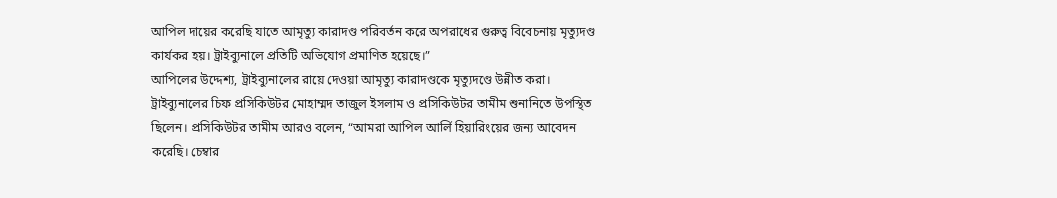আপিল দায়ের করেছি যাতে আমৃত্যু কারাদণ্ড পরিবর্তন করে অপরাধের গুরুত্ব বিবেচনায় মৃত্যুদণ্ড কার্যকর হয়। ট্রাইব্যুনালে প্রতিটি অভিযোগ প্রমাণিত হয়েছে।”
আপিলের উদ্দেশ্য, ট্রাইব্যুনালের রায়ে দেওয়া আমৃত্যু কারাদণ্ডকে মৃত্যুদণ্ডে উন্নীত করা। ট্রাইব্যুনালের চিফ প্রসিকিউটর মোহাম্মদ তাজুল ইসলাম ও প্রসিকিউটর তামীম শুনানিতে উপস্থিত ছিলেন। প্রসিকিউটর তামীম আরও বলেন, “আমরা আপিল আর্লি হিয়ারিংয়ের জন্য আবেদন করেছি। চেম্বার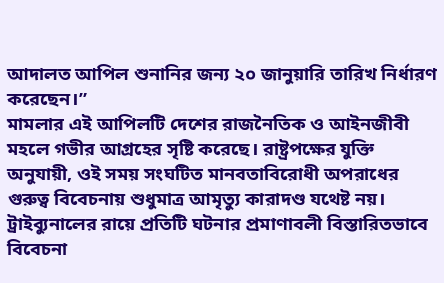আদালত আপিল শুনানির জন্য ২০ জানুয়ারি তারিখ নির্ধারণ করেছেন।”
মামলার এই আপিলটি দেশের রাজনৈতিক ও আইনজীবী মহলে গভীর আগ্রহের সৃষ্টি করেছে। রাষ্ট্রপক্ষের যুক্তি অনুযায়ী, ওই সময় সংঘটিত মানবতাবিরোধী অপরাধের গুরুত্ব বিবেচনায় শুধুমাত্র আমৃত্যু কারাদণ্ড যথেষ্ট নয়। ট্রাইব্যুনালের রায়ে প্রতিটি ঘটনার প্রমাণাবলী বিস্তারিতভাবে বিবেচনা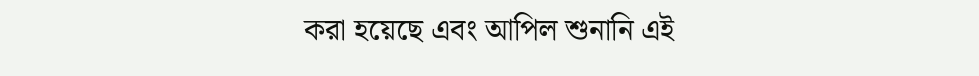করা হয়েছে এবং আপিল শুনানি এই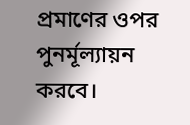প্রমাণের ওপর পুনর্মূল্যায়ন করবে।